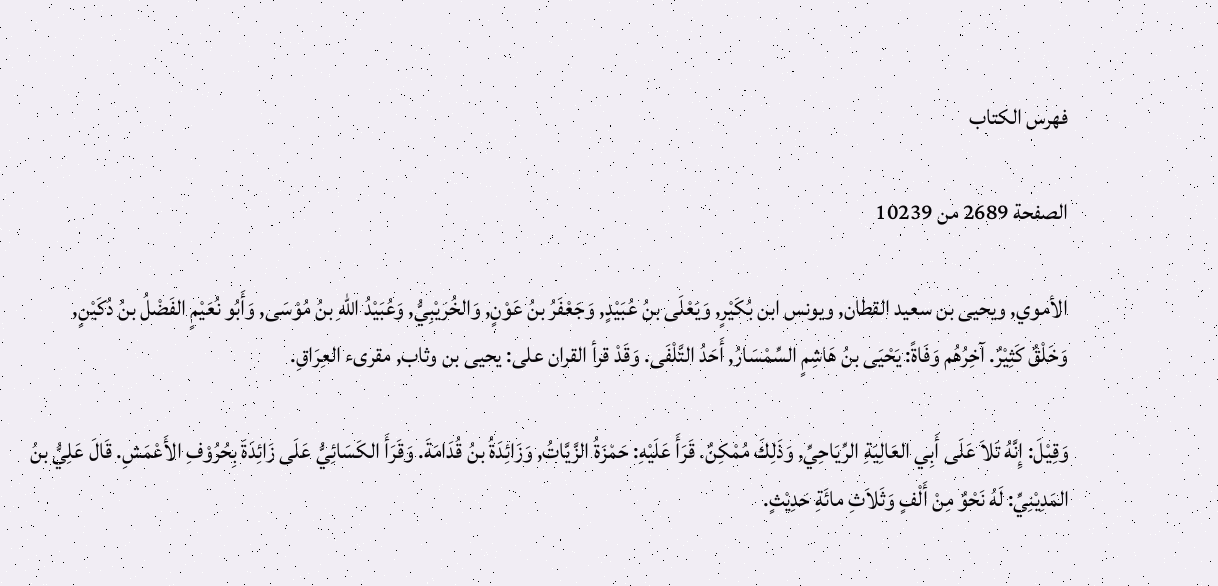فهرس الكتاب

الصفحة 2689 من 10239

الأموي, ويحيى بن سعيد القطان, ويونس ابن بُكَيْرٍ, وَيَعْلَى بنُ عُبَيْدٍ, وَجَعْفَرُ بنُ عَوْنٍ, وَالخُرَيْبِيُّ, وَعُبَيْدُ اللهِ بنُ مُوْسَى, وَأَبُو نُعَيْمٍ الفَضْلُ بنُ دُكَيْنٍ, وَخَلْقٌ كَثِيْرٌ. آخِرُهُم وَفَاةً: يَحْيَى بنُ هَاشِمٍ السِّمْسَارُ, أَحَدُ التَّلْفَى. وَقَدْ قرأ القران على: يحيى بن وثاب, مقرىء العِرَاقِ.

وَقِيْلَ: إِنَّهُ تَلاَ عَلَى أَبِي العَالِيَةِ الرِّيَاحِيِّ, وَذَلِكَ مُمْكِنٌ. قَرَأَ عَلَيْهِ: حَمْزَةُ الزَّيَّاتُ, وَزَائِدَةُ بنُ قُدَامَةَ. وَقَرَأَ الكَسَائِيُّ عَلَى زَائِدَةَ بِحُرُوْفِ الأَعْمَشِ. قَالَ عَلِيُّ بنُ المَدِيْنِيِّ: لَهُ نَحْوٌ مِنْ أَلْفٍ وَثَلاَثِ مائَةِ حَدِيْثٍ.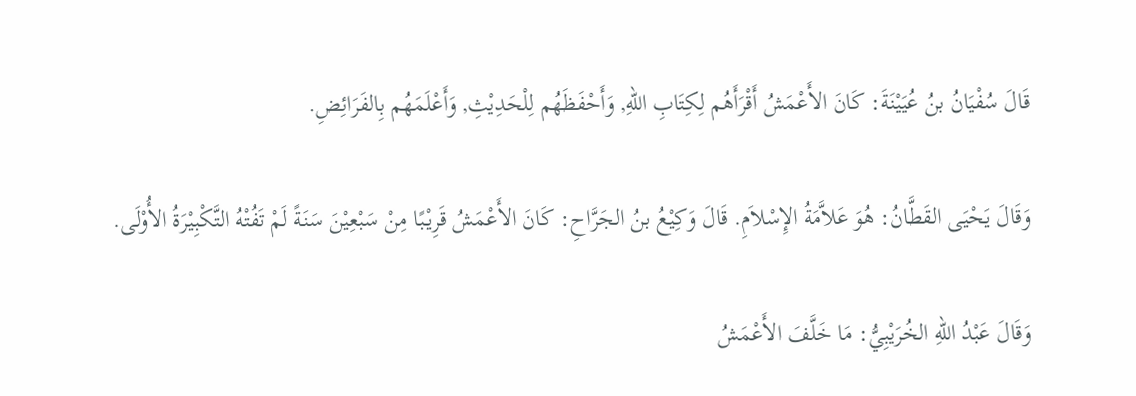قَالَ سُفْيَانُ بنُ عُيَيْنَةَ: كَانَ الأَعْمَشُ أَقْرَأَهُم لِكِتَابِ اللهِ, وَأَحْفَظَهُم لِلْحَدِيْثِ, وَأَعْلَمَهُم بِالفَرَائِضِ.

وَقَالَ يَحْيَى القَطَّانُ: هُوَ عَلاَّمَةُ الإِسْلاَمِ. قَالَ وَكِيْعُ بنُ الجَرَّاحِ: كَانَ الأَعْمَشُ قَرِيْبًا مِنْ سَبْعِيْنَ سَنَةً لَمْ تَفُتْهُ التَّكْبِيْرَةُ الأُوْلَى.

وَقَالَ عَبْدُ اللهِ الخُرَيْبِيُّ: مَا خَلَّفَ الأَعْمَشُ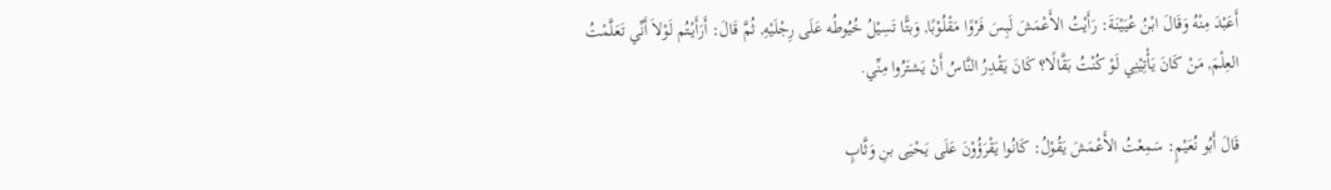أَعَبْدَ مِنْهُ وَقَالَ ابْنُ عُيَيْنَةَ: رَأَيْتُ الأَعْمَشَ لَبِسَ فَرْوًا مَقْلُوْبًا, وَبتًّا تَسِيْلُ خُيُوطُه عَلَى رِجْلَيْهِ, ثُمَّ قَالَ: أَرَأَيْتُم لَوْلاَ أَنِّي تَعَلَّمْتُ العِلْمَ, مَنْ كَانَ يَأْتِيْنِي لَوْ كُنْتُ بَقَّالًا؟ كَانَ يَقْدِرُ النَّاسُ أَنْ يَشتَرُوا مِنِّي.

قَالَ أَبُو نُعَيْمٍ: سَمِعْتُ الأَعْمَشَ يَقُوْلُ: كَانُوا يَقْرَؤُوْنَ عَلَى يَحْيَى بنِ وَثَّابٍ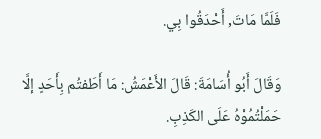فَلَمَّا مَاتَ, أَحْدَقُوا بِي.

وَقَالَ أَبُو أُسَامَةَ: قَالَ الأَعْمَشُ: مَا أَطَفتُم بِأَحَدٍ إلَّا حَمَلْتُمُوْهُ عَلَى الكَذِبِ.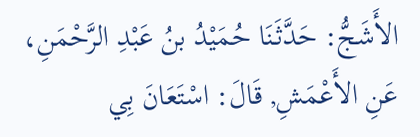الأَشَجُّ: حَدَّثَنَا حُمَيْدُ بنُ عَبْدِ الرَّحْمَنِ، عَنِ الأَعْمَشِ, قَالَ: اسْتَعَانَ بِي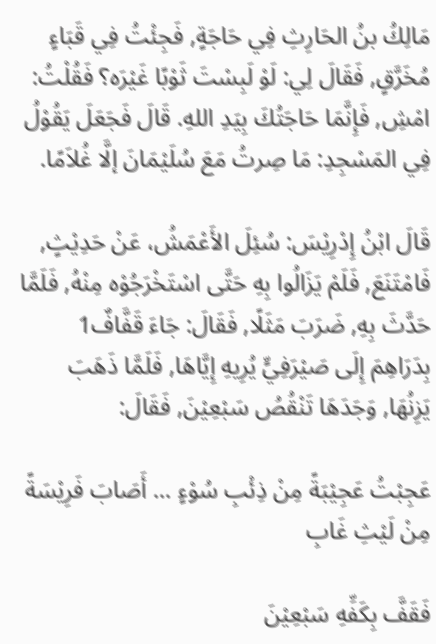مَالِكُ بنُ الحَارِثِ فِي حَاجَةٍ, فَجِئْتُ فِي قَبَاءٍ مُخَرَّقٍ, فَقَالَ لِي: لَوْ لَبِسْتَ ثَوْبًا غَيْرَه؟ فَقُلْتُ: امْشِ, فَإِنَّمَا حَاجَتُكَ بِيَدِ اللهِ. قَالَ فَجَعَلَ يَقُوْلُ فِي المَسْجِدِ: مَا صِرتُ مَعَ سُلَيْمَانَ إلَّا غُلاَمًا.

قَالَ ابْنُ إِدْرِيْسَ: سُئِلَ الأَعْمَشُ، عَنْ حَدِيْثٍ, فَامْتَنَعَ, فَلَمْ يَزَالُوا بِهِ حَتَّى اسْتَخْرَجُوْه مِنْهُ, فَلَمَّا حَدَّثَ بِهِ, ضَرَبَ مَثَلًا, فَقَالَ: جَاءَ قَفَّافٌ1 بِدَرَاهِمَ إِلَى صَيْرَفِيٍّ يُرِيهِ إِيَّاهَا, فَلَمَّا ذَهَبَ يَزِنُهَا, وَجَدَهَا تَنْقُصُ سَبْعِيْنَ, فَقَالَ:

عَجِبْتُ عَجِيْبَةً مِنْ ذِئْبِ سُوْءٍ ... أَصَابَ فَرِيْسَةً مِنْ لَيْثِ غَابِ

فَقَفَّ بِكَفِّهِ سَبْعِيْنَ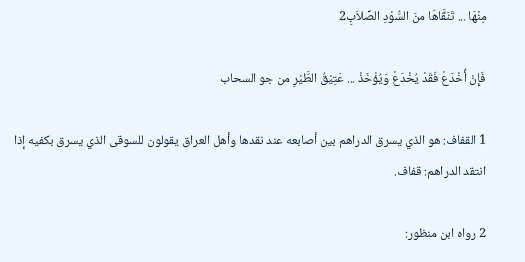مِنْهَا ... تَنَقَّاهَا منَ السُّوْدِ الصِّلاَبِ2

فَإِنْ أُخْدَعْ فَقَدْ يُخْدَعْ وَيُؤْخَذْ ... عَتِيْقُ الطَّيْرِ من جو السحاب

1 القفاف: هو الذي يسرق الدراهم بين أصابعه عند نقدها وأهل العراق يقولون للسوقى الذي يسرق بكفيه إذا انتقد الدراهم: قفاف.

2 رواه ابن منظور: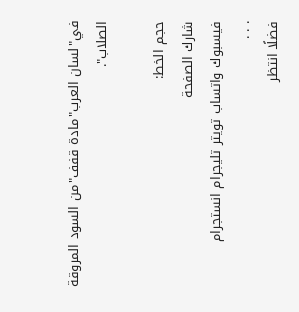في"لسان العرب"مادة قفف"من السود المروقة الصلاب".

حجم الخط:
شارك الصفحة
فيسبوك واتساب تويتر تليجرام انستجرام
. . .
فضلًا انتظر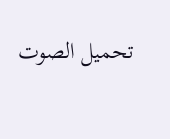تحميل الصوت